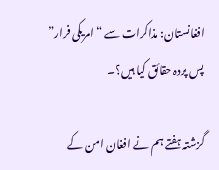افغانستان: مذاکرات سے “امریکی فرار” پس پردہ حقائق کیا ہیں؟۔

گزشتہ ہفتے ہم نے افغان امن کے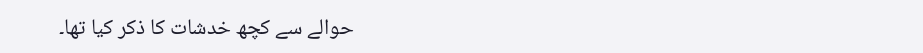حوالے سے کچھ خدشات کا ذکر کیا تھا۔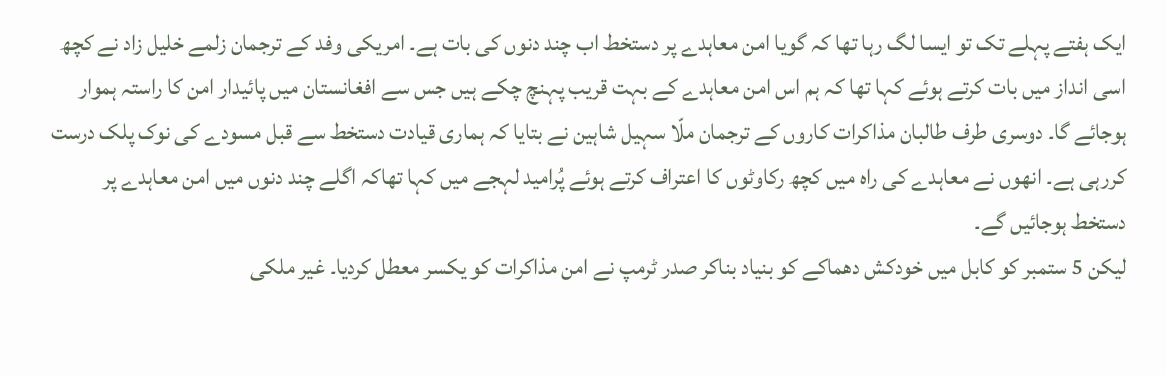ایک ہفتے پہلے تک تو ایسا لگ رہا تھا کہ گویا امن معاہدے پر دستخط اب چند دنوں کی بات ہے۔ امریکی وفد کے ترجمان زلمے خلیل زاد نے کچھ اسی انداز میں بات کرتے ہوئے کہا تھا کہ ہم اس امن معاہدے کے بہت قریب پہنچ چکے ہیں جس سے افغانستان میں پائیدار امن کا راستہ ہموار ہوجائے گا۔ دوسری طرف طالبان مذاکرات کاروں کے ترجمان ملّا سہیل شاہین نے بتایا کہ ہماری قیادت دستخط سے قبل مسودے کی نوک پلک درست کررہی ہے۔ انھوں نے معاہدے کی راہ میں کچھ رکاوٹوں کا اعتراف کرتے ہوئے پُرامید لہجے میں کہا تھاکہ اگلے چند دنوں میں امن معاہدے پر دستخط ہوجائیں گے۔
لیکن 5 ستمبر کو کابل میں خودکش دھماکے کو بنیاد بناکر صدر ٹرمپ نے امن مذاکرات کو یکسر معطل کردیا۔ غیر ملکی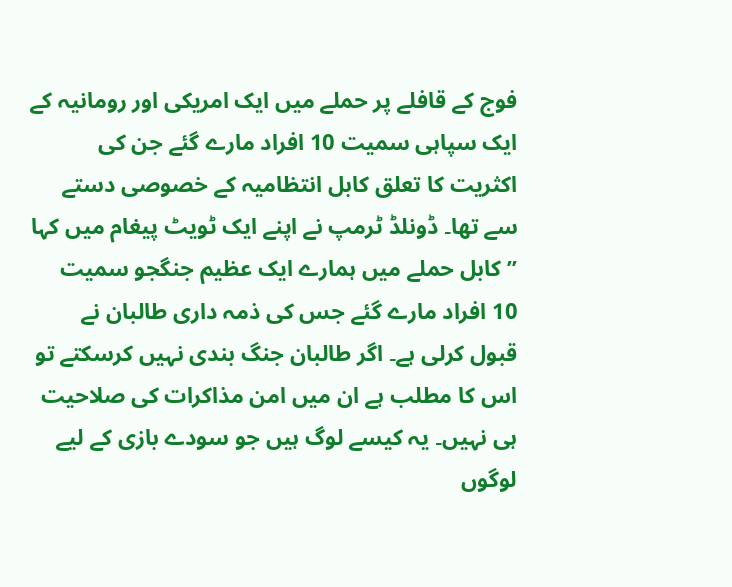فوج کے قافلے پر حملے میں ایک امریکی اور رومانیہ کے ایک سپاہی سمیت 10 افراد مارے گئے جن کی اکثریت کا تعلق کابل انتظامیہ کے خصوصی دستے سے تھا۔ ڈونلڈ ٹرمپ نے اپنے ایک ٹویٹ پیغام میں کہا ’’کابل حملے میں ہمارے ایک عظیم جنگجو سمیت 10 افراد مارے گئے جس کی ذمہ داری طالبان نے قبول کرلی ہے۔ اگر طالبان جنگ بندی نہیں کرسکتے تو اس کا مطلب ہے ان میں امن مذاکرات کی صلاحیت ہی نہیں۔ یہ کیسے لوگ ہیں جو سودے بازی کے لیے لوگوں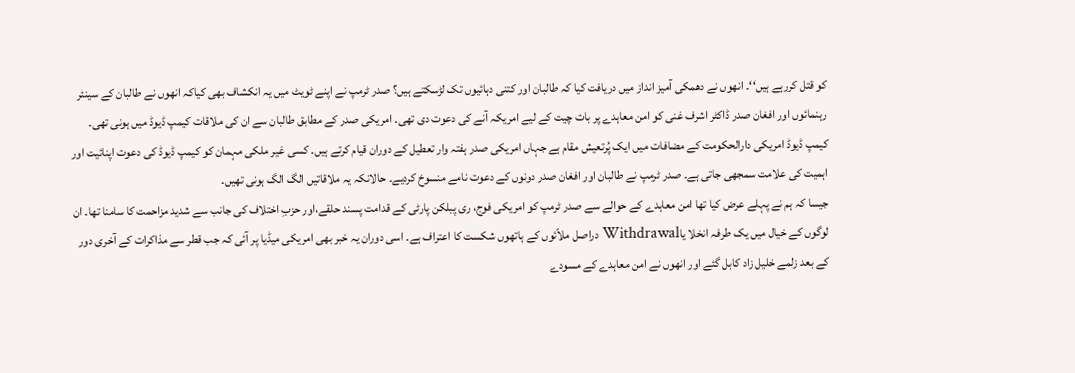کو قتل کررہے ہیں‘‘۔ انھوں نے دھمکی آمیز انداز میں دریافت کیا کہ طالبان اور کتنی دہائیوں تک لڑسکتے ہیں؟ صدر ٹرمپ نے اپنے ٹویٹ میں یہ انکشاف بھی کیاکہ انھوں نے طالبان کے سینئر رہنمائوں اور افغان صدر ڈاکٹر اشرف غنی کو امن معاہدے پر بات چیت کے لیے امریکہ آنے کی دعوت دی تھی۔ امریکی صدر کے مطابق طالبان سے ان کی ملاقات کیمپ ڈیوڈ میں ہونی تھی۔ کیمپ ڈیوڈ امریکی دارالحکومت کے مضافات میں ایک پُرتعیش مقام ہے جہاں امریکی صدر ہفتہ وار تعطیل کے دوران قیام کرتے ہیں۔ کسی غیر ملکی مہمان کو کیمپ ڈیوڈ کی دعوت اپنائیت اور اہمیت کی علامت سمجھی جاتی ہے۔ صدر ٹرمپ نے طالبان اور افغان صدر دونوں کے دعوت نامے منسوخ کردیے۔ حالانکہ یہ ملاقاتیں الگ الگ ہونی تھیں۔
جیسا کہ ہم نے پہلے عرض کیا تھا امن معاہدے کے حوالے سے صدر ٹرمپ کو امریکی فوج، ری پبلکن پارٹی کے قدامت پسند حلقے،اور حزبِ اختلاف کی جانب سے شدید مزاحمت کا سامنا تھا۔ ان لوگوں کے خیال میں یک طرفہ انخلا یاWithdrawal دراصل ملاّئوں کے ہاتھوں شکست کا اعتراف ہے۔ اسی دوران یہ خبر بھی امریکی میڈیا پر آئی کہ جب قطر سے مذاکرات کے آخری دور کے بعد زلمے خلیل زاد کابل گئے اور انھوں نے امن معاہدے کے مسودے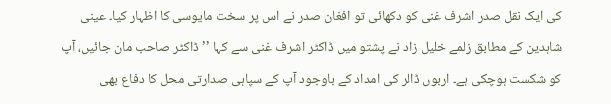کی ایک نقل صدر اشرف غنی کو دکھائی تو افغان صدر نے اس پر سخت مایوسی کا اظہار کیا۔ عینی شاہدین کے مطابق زلمے خلیل زاد نے پشتو میں ڈاکٹر اشرف غنی سے کہا ’’ڈاکٹر صاحب مان جائیں، آپ کو شکست ہوچکی ہے۔ اربوں ڈالر کی امداد کے باوجود آپ کے سپاہی صدارتی محل کا دفاع بھی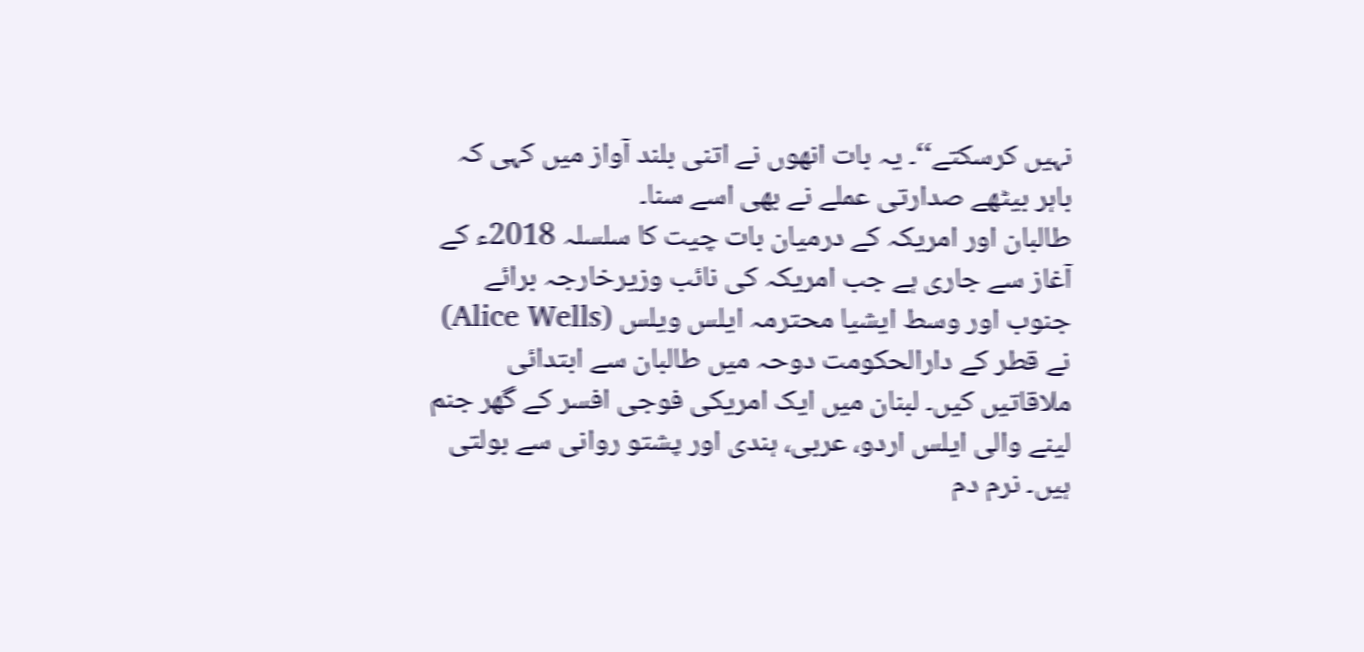نہیں کرسکتے‘‘۔ یہ بات انھوں نے اتنی بلند آواز میں کہی کہ باہر بیٹھے صدارتی عملے نے بھی اسے سنا۔
طالبان اور امریکہ کے درمیان بات چیت کا سلسلہ 2018ء کے آغاز سے جاری ہے جب امریکہ کی نائب وزیرخارجہ برائے جنوب اور وسط ایشیا محترمہ ایلس ویلس (Alice Wells) نے قطر کے دارالحکومت دوحہ میں طالبان سے ابتدائی ملاقاتیں کیں۔ لبنان میں ایک امریکی فوجی افسر کے گھر جنم لینے والی ایلس اردو، عربی، ہندی اور پشتو روانی سے بولتی ہیں۔ نرم دم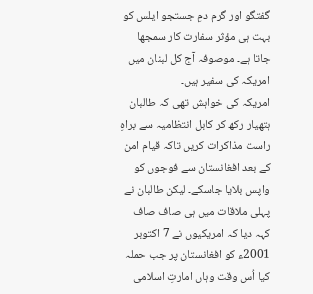گفتگو اور گرم دمِ جستجو ایلس کو بہت ہی مؤثر سفارت کار سمجھا جاتا ہے۔ موصوفہ آج کل لبنان میں امریکہ کی سفیر ہیں۔
امریکہ کی خواہش تھی کہ طالبان ہتھیار رکھ کر کابل انتظامیہ سے براہِ راست مذاکرات کریں تاکہ قیام امن کے بعد افغانستان سے فوجوں کو واپس بلایا جاسکے۔ لیکن طالبان نے پہلی ملاقات میں ہی صاف صاف کہہ دیا کہ امریکیوں نے 7 اکتوبر 2001ء کو افغانستان پر جب حملہ کیا اُس وقت وہاں امارتِ اسلامی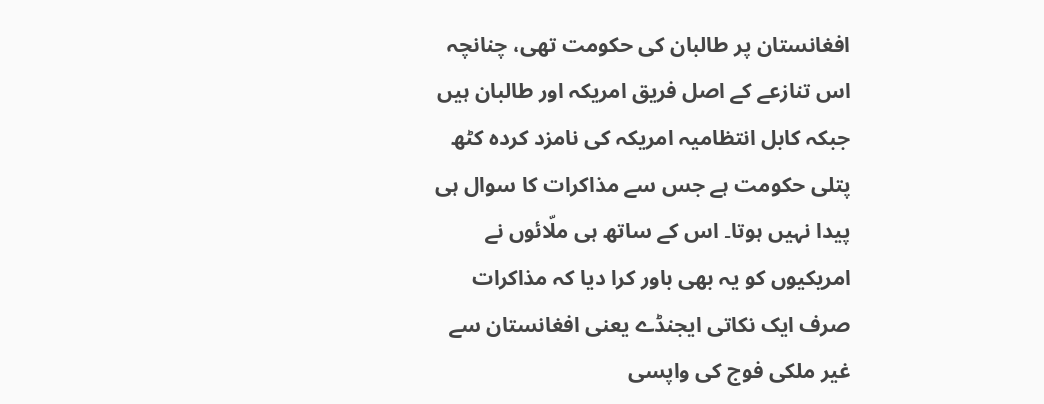افغانستان پر طالبان کی حکومت تھی، چنانچہ اس تنازعے کے اصل فریق امریکہ اور طالبان ہیں جبکہ کابل انتظامیہ امریکہ کی نامزد کردہ کٹھ پتلی حکومت ہے جس سے مذاکرات کا سوال ہی پیدا نہیں ہوتا۔ اس کے ساتھ ہی ملّائوں نے امریکیوں کو یہ بھی باور کرا دیا کہ مذاکرات صرف ایک نکاتی ایجنڈے یعنی افغانستان سے غیر ملکی فوج کی واپسی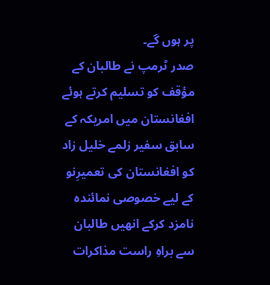پر ہوں گے۔
صدر ٹرمپ نے طالبان کے مؤقف کو تسلیم کرتے ہوئے افغانستان میں امریکہ کے سابق سفیر زلمے خلیل زاد کو افغانستان کی تعمیرِنو کے لیے خصوصی نمائندہ نامزد کرکے انھیں طالبان سے براہِ راست مذاکرات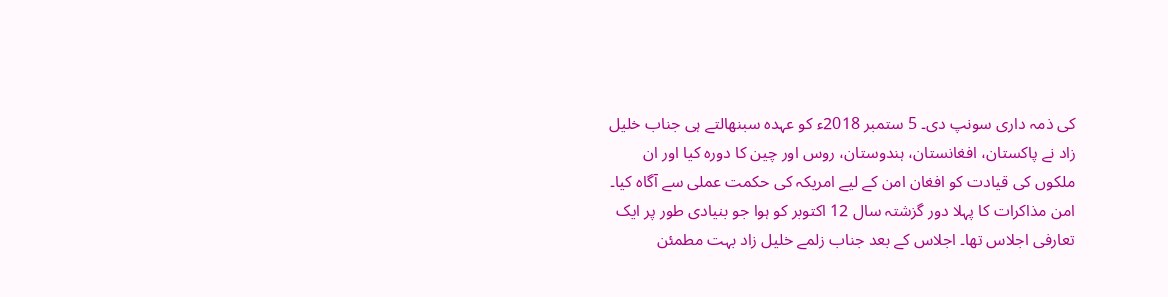کی ذمہ داری سونپ دی۔ 5 ستمبر 2018ء کو عہدہ سبنھالتے ہی جناب خلیل زاد نے پاکستان، افغانستان، ہندوستان، روس اور چین کا دورہ کیا اور ان ملکوں کی قیادت کو افغان امن کے لیے امریکہ کی حکمت عملی سے آگاہ کیا۔
امن مذاکرات کا پہلا دور گزشتہ سال 12 اکتوبر کو ہوا جو بنیادی طور پر ایک تعارفی اجلاس تھا۔ اجلاس کے بعد جناب زلمے خلیل زاد بہت مطمئن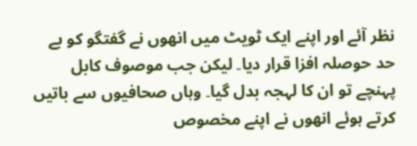نظر آئے اور اپنے ایک ٹویٹ میں انھوں نے گفتگو کو بے حد حوصلہ افزا قرار دیا۔ لیکن جب موصوف کابل پہنچے تو ان کا لہجہ بدل گیا۔ وہاں صحافیوں سے باتیں کرتے ہوئے انھوں نے اپنے مخصوص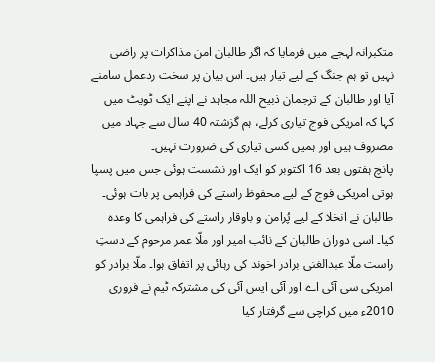متکبرانہ لہجے میں فرمایا کہ اگر طالبان امن مذاکرات پر راضی نہیں تو ہم جنگ کے لیے تیار ہیں۔ اس بیان پر سخت ردعمل سامنے آیا اور طالبان کے ترجمان ذبیح اللہ مجاہد نے اپنے ایک ٹویٹ میں کہا کہ امریکی فوج تیاری کرلے، ہم گزشتہ 40 سال سے جہاد میں مصروف ہیں اور ہمیں کسی تیاری کی ضرورت نہیں۔
پانچ ہفتوں بعد 16 اکتوبر کو ایک اور نشست ہوئی جس میں پسپا ہوتی امریکی فوج کے لیے محفوظ راستے کی فراہمی پر بات ہوئی۔ طالبان نے انخلا کے لیے پُرامن و باوقار راستے کی فراہمی کا وعدہ کیا۔ اسی دوران طالبان کے نائب امیر اور ملّا عمر مرحوم کے دستِ راست ملّا عبدالغنی برادر اخوند کی رہائی پر اتفاق ہوا۔ ملّا برادر کو امریکی سی آئی اے اور آئی ایس آئی کی مشترکہ ٹیم نے فروری 2010ء میں کراچی سے گرفتار کیا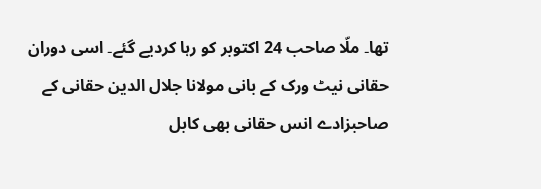تھا۔ ملّا صاحب 24 اکتوبر کو رہا کردیے گئے۔ اسی دوران حقانی نیٹ ورک کے بانی مولانا جلال الدین حقانی کے صاحبزادے انس حقانی بھی کابل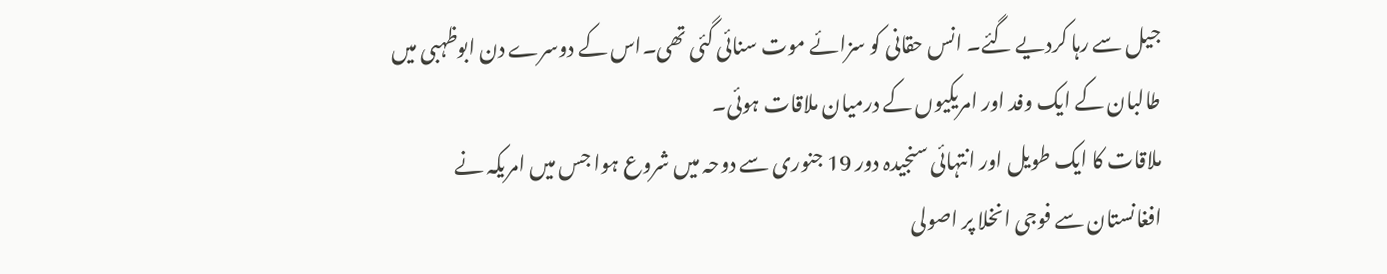جیل سے رہا کردیے گئے۔ انس حقانی کو سزائے موت سنائی گئی تھی۔اس کے دوسرے دن ابوظہبی میں طالبان کے ایک وفد اور امریکیوں کے درمیان ملاقات ہوئی۔
ملاقات کا ایک طویل اور انتہائی سنجیدہ دور 19 جنوری سے دوحہ میں شروع ہوا جس میں امریکہ نے افغانستان سے فوجی انخلا پر اصولی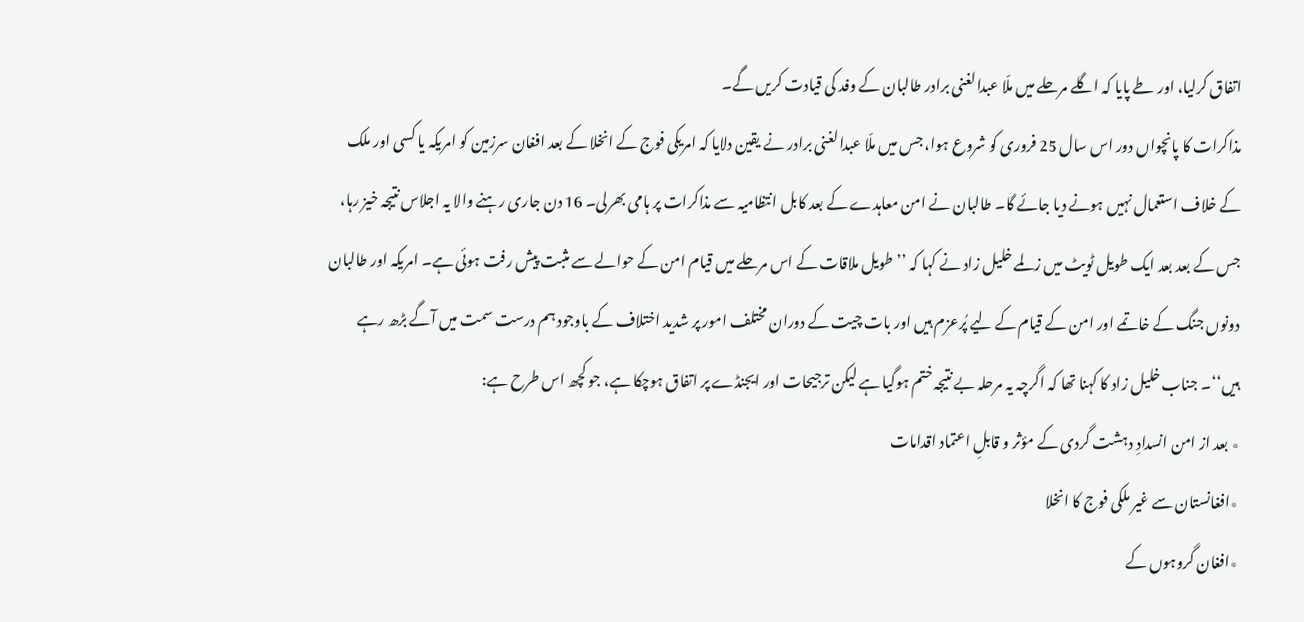اتفاق کرلیا، اور طے پایا کہ اگلے مرحلے میں ملّا عبدالغنی برادر طالبان کے وفد کی قیادت کریں گے۔
مذاکرات کا پانچواں دور اس سال 25 فروری کو شروع ہوا، جس میں ملّا عبدالغنی برادر نے یقین دلایا کہ امریکی فوج کے انخلا کے بعد افغان سرزمین کو امریکہ یا کسی اور ملک کے خلاف استعمال نہیں ہونے دیا جائے گا۔ طالبان نے امن معاہدے کے بعد کابل انتظامیہ سے مذاکرات پر ہامی بھرلی۔ 16 دن جاری رہنے والا یہ اجلاس نتیجہ خیز رہا، جس کے بعد بعد ایک طویل ٹویٹ میں زلمے خلیل زاد نے کہا کہ ’’طویل ملاقات کے اس مرحلے میں قیام امن کے حوالے سے مثبت پیش رفت ہوئی ہے۔ امریکہ اور طالبان دونوں جنگ کے خاتمے اور امن کے قیام کے لیے پُرعزم ہیں اور بات چیت کے دوران مختلف امور پر شدید اختلاف کے باوجود ہم درست سمت میں آگے بڑھ رہے ہیں‘‘۔ جناب خلیل زاد کا کہنا تھا کہ اگرچہ یہ مرحلہ بے نتیجہ ختم ہوگیا ہے لیکن ترجیحات اور ایجنڈے پر اتفاق ہوچکا ہے، جو کچھ اس طرح ہے:
٭ بعد از امن انسدادِ دہشت گردی کے مؤثر و قابلِ اعتماد اقدامات
٭افغانستان سے غیر ملکی فوج کا انخلا
٭افغان گروہوں کے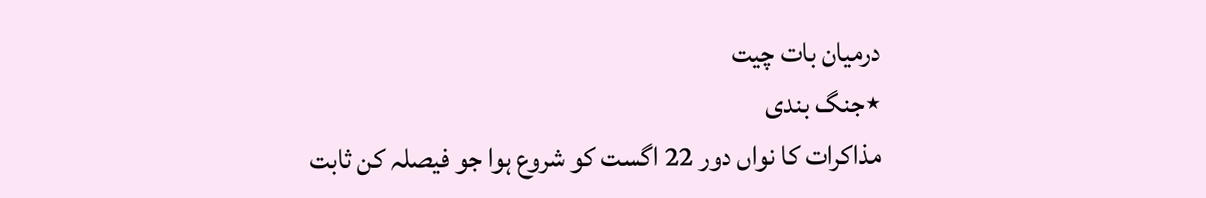درمیان بات چیت
٭جنگ بندی
مذاکرات کا نواں دور 22 اگست کو شروع ہوا جو فیصلہ کن ثابت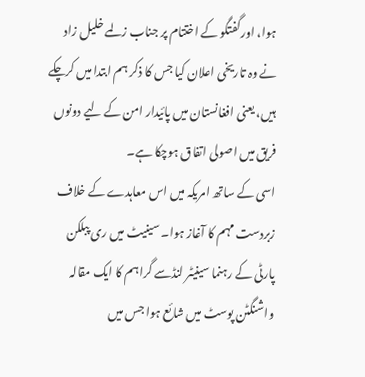ہوا، اورگفتگو کے اختتام پر جناب زلمے خلیل زاد نے وہ تاریخی اعلان کیا جس کا ذکر ہم ابتدا میں کرچکے ہیں، یعنی افغانستان میں پائیدار امن کے لیے دونوں فریق میں اصولی اتفاق ہوچکا ہے۔
اسی کے ساتھ امریکہ میں اس معاہدے کے خلاف زبردست مہم کا آغاز ہوا۔ سینیٹ میں ری پبلکن پارٹی کے رہنما سینیٹر لنڈسے گراہم کا ایک مقالہ واشنگٹن پوسٹ میں شائع ہوا جس میں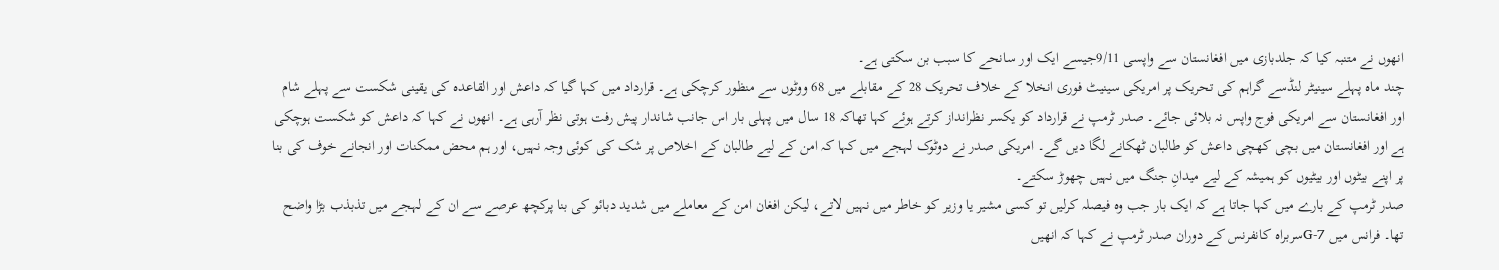انھوں نے متنبہ کیا کہ جلدبازی میں افغانستان سے واپسی 9/11جیسے ایک اور سانحے کا سبب بن سکتی ہے۔
چند ماہ پہلے سینیٹر لنڈسے گراہم کی تحریک پر امریکی سینیٹ فوری انخلا کے خلاف تحریک 28 کے مقابلے میں 68 ووٹوں سے منظور کرچکی ہے۔ قرارداد میں کہا گیا کہ داعش اور القاعدہ کی یقینی شکست سے پہلے شام اور افغانستان سے امریکی فوج واپس نہ بلائی جائے۔ صدر ٹرمپ نے قرارداد کو یکسر نظرانداز کرتے ہوئے کہا تھاکہ 18 سال میں پہلی بار اس جانب شاندار پیش رفت ہوتی نظر آرہی ہے۔ انھوں نے کہا کہ داعش کو شکست ہوچکی ہے اور افغانستان میں بچی کھچی داعش کو طالبان ٹھکانے لگا دیں گے۔ امریکی صدر نے دوٹوک لہجے میں کہا کہ امن کے لیے طالبان کے اخلاص پر شک کی کوئی وجہ نہیں، اور ہم محض ممکنات اور انجانے خوف کی بنا پر اپنے بیٹوں اور بیٹیوں کو ہمیشہ کے لیے میدانِ جنگ میں نہیں چھوڑ سکتے۔
صدر ٹرمپ کے بارے میں کہا جاتا ہے کہ ایک بار جب وہ فیصلہ کرلیں تو کسی مشیر یا وزیر کو خاطر میں نہیں لاتے، لیکن افغان امن کے معاملے میں شدید دبائو کی بنا پرکچھ عرصے سے ان کے لہجے میں تذبذب بڑا واضح تھا۔ فرانس میں G-7سربراہ کانفرنس کے دوران صدر ٹرمپ نے کہا کہ انھیں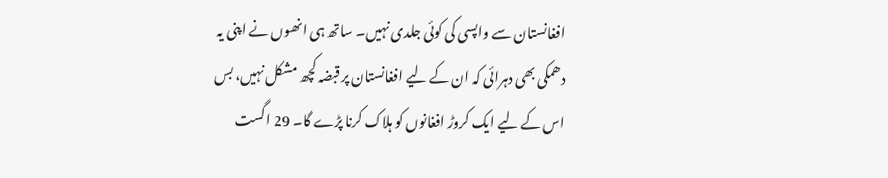افغانستان سے واپسی کی کوئی جلدی نہیں۔ ساتھ ہی انھوں نے اپنی یہ دھمکی بھی دہرائی کہ ان کے لیے افغانستان پر قبضہ کچھ مشکل نہیں، بس اس کے لیے ایک کروڑ افغانوں کو ہلاک کرنا پڑے گا۔ 29 اگست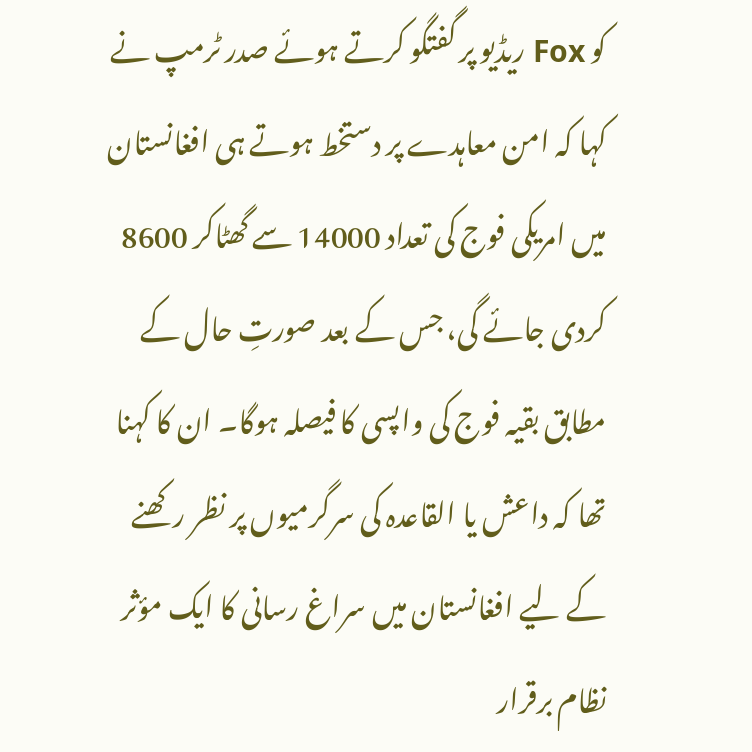کو Fox ریڈیو پر گفتگو کرتے ہوئے صدر ٹرمپ نے کہا کہ امن معاہدے پر دستخط ہوتے ہی افغانستان میں امریکی فوج کی تعداد 14000 سے گھٹاکر 8600 کردی جائے گی، جس کے بعد صورتِ حال کے مطابق بقیہ فوج کی واپسی کا فیصلہ ہوگا۔ ان کا کہنا تھا کہ داعش یا القاعدہ کی سرگرمیوں پر نظر رکھنے کے لیے افغانستان میں سراغ رسانی کا ایک مؤثر نظام برقرار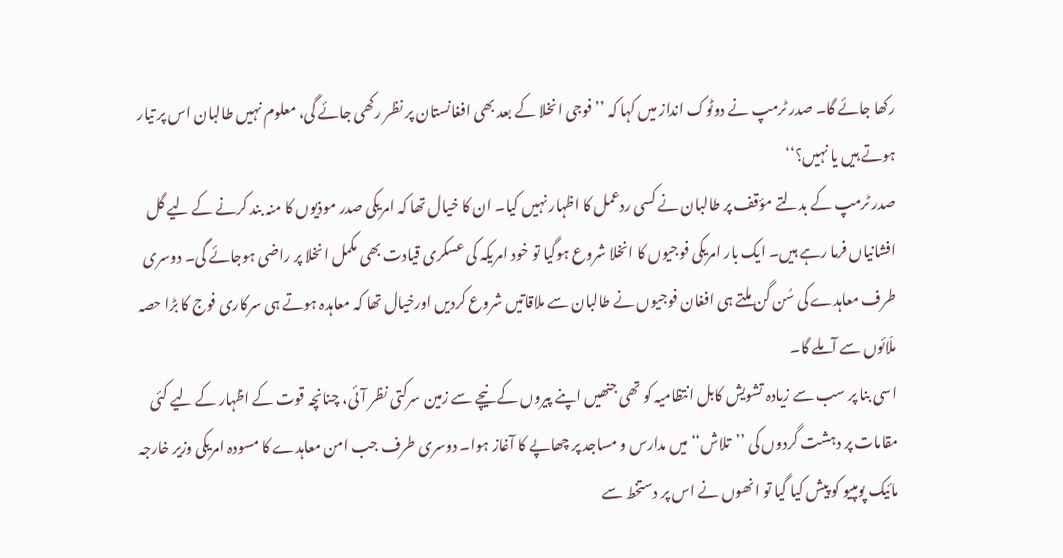رکھا جائے گا۔ صدر ٹرمپ نے دوٹوک انداز میں کہا کہ ’’فوجی انخلا کے بعد بھی افغانستان پر نظر رکھی جائے گی، معلوم نہیں طالبان اس پر تیار ہوتے ہیں یا نہیں؟‘‘
صدر ٹرمپ کے بدلتے مؤقف پر طالبان نے کسی ردعمل کا اظہار نہیں کیا۔ ان کا خیال تھا کہ امریکی صدر موذیوں کا منہ بند کرنے کے لیے گل افشانیاں فرما رہے ہیں۔ ایک بار امریکی فوجیوں کا انخلا شروع ہوگیا تو خود امریکہ کی عسکری قیادت بھی مکمل انخلا پر راضی ہوجائے گی۔ دوسری طرف معاہدے کی سُن گن ملتے ہی افغان فوجیوں نے طالبان سے ملاقاتیں شروع کردیں اورخیال تھا کہ معاہدہ ہوتے ہی سرکاری فوج کا بڑا حصہ ملّائوں سے آملے گا۔
اسی بنا پر سب سے زیادہ تشویش کابل انتظامیہ کو تھی جنھیں اپنے پیروں کے نیچے سے زمین سرکتی نظر آئی، چنانچہ قوت کے اظہار کے لیے کئی مقامات پر دہشت گردوں کی ’’تلاش‘‘ میں مدارس و مساجد پر چھاپے کا آغاز ہوا۔ دوسری طرف جب امن معاہدے کا مسودہ امریکی وزیر خارجہ مائیک پومپیو کو پیش کیا گیا تو انھوں نے اس پر دستخط سے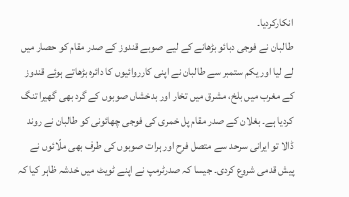انکارکردیا۔
طالبان نے فوجی دبائو بڑھانے کے لیے صوبے قندوز کے صدر مقام کو حصار میں لے لیا اور یکم ستمبر سے طالبان نے اپنی کارروائیوں کا دائرہ بڑھاتے ہوئے قندوز کے مغرب میں بلخ، مشرق میں تخار اور بدخشاں صوبوں کے گرد بھی گھیرا تنگ کردیا ہے۔ بغلان کے صدر مقام پل خمری کی فوجی چھائونی کو طالبان نے روند ڈالا تو ایرانی سرحد سے متصل فرح اور ہرات صوبوں کی طرف بھی ملّائوں نے پیش قدمی شروع کردی۔ جیسا کہ صدرٹرمپ نے اپنے ٹویٹ میں خدشہ ظاہر کیا کہ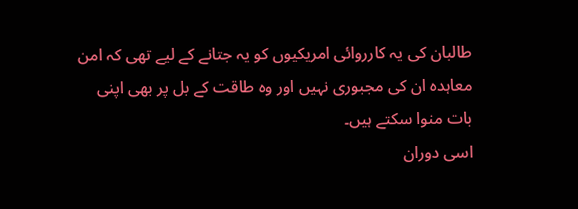طالبان کی یہ کارروائی امریکیوں کو یہ جتانے کے لیے تھی کہ امن معاہدہ ان کی مجبوری نہیں اور وہ طاقت کے بل پر بھی اپنی بات منوا سکتے ہیں۔
اسی دوران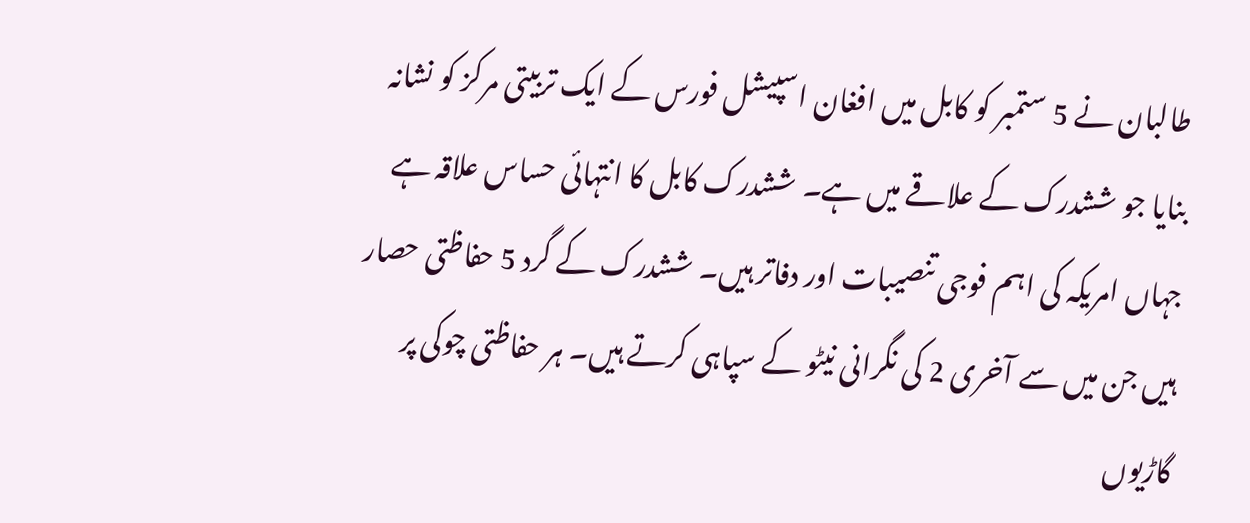طالبان نے 5 ستمبر کو کابل میں افغان اسپیشل فورس کے ایک تربیتی مرکز کو نشانہ بنایا جو ششدرک کے علاقے میں ہے۔ ششدرک کابل کا انتہائی حساس علاقہ ہے جہاں امریکہ کی اہم فوجی تنصیبات اور دفاتر ہیں۔ ششدرک کے گرد 5 حفاظتی حصار ہیں جن میں سے آخری 2 کی نگرانی نیٹو کے سپاہی کرتے ہیں۔ ہر حفاظتی چوکی پر گاڑیوں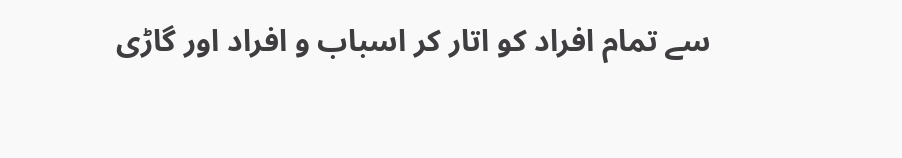سے تمام افراد کو اتار کر اسباب و افراد اور گاڑی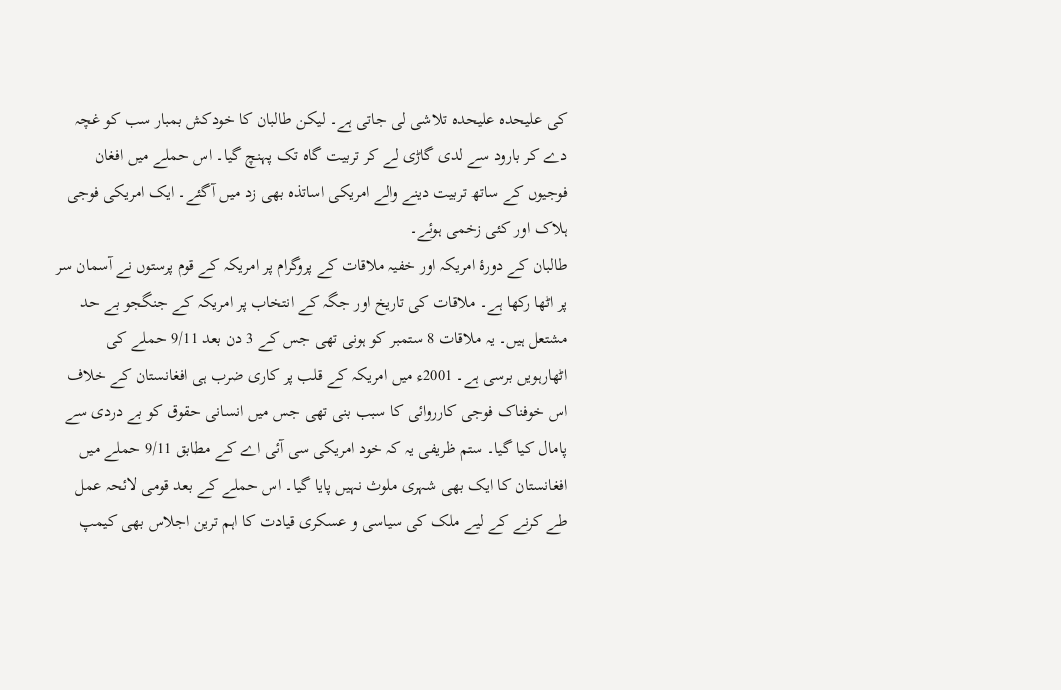کی علیحدہ علیحدہ تلاشی لی جاتی ہے۔ لیکن طالبان کا خودکش بمبار سب کو غچہ دے کر بارود سے لدی گاڑی لے کر تربیت گاہ تک پہنچ گیا۔ اس حملے میں افغان فوجیوں کے ساتھ تربیت دینے والے امریکی اساتذہ بھی زد میں آگئے۔ ایک امریکی فوجی ہلاک اور کئی زخمی ہوئے۔
طالبان کے دورۂ امریکہ اور خفیہ ملاقات کے پروگرام پر امریکہ کے قوم پرستوں نے آسمان سر پر اٹھا رکھا ہے۔ ملاقات کی تاریخ اور جگہ کے انتخاب پر امریکہ کے جنگجو بے حد مشتعل ہیں۔ یہ ملاقات 8 ستمبر کو ہونی تھی جس کے 3 دن بعد 9/11 حملے کی اٹھارہویں برسی ہے۔ 2001ء میں امریکہ کے قلب پر کاری ضرب ہی افغانستان کے خلاف اس خوفناک فوجی کارروائی کا سبب بنی تھی جس میں انسانی حقوق کو بے دردی سے پامال کیا گیا۔ ستم ظریفی یہ کہ خود امریکی سی آئی اے کے مطابق 9/11 حملے میں افغانستان کا ایک بھی شہری ملوث نہیں پایا گیا۔ اس حملے کے بعد قومی لائحہ عمل طے کرنے کے لیے ملک کی سیاسی و عسکری قیادت کا اہم ترین اجلاس بھی کیمپ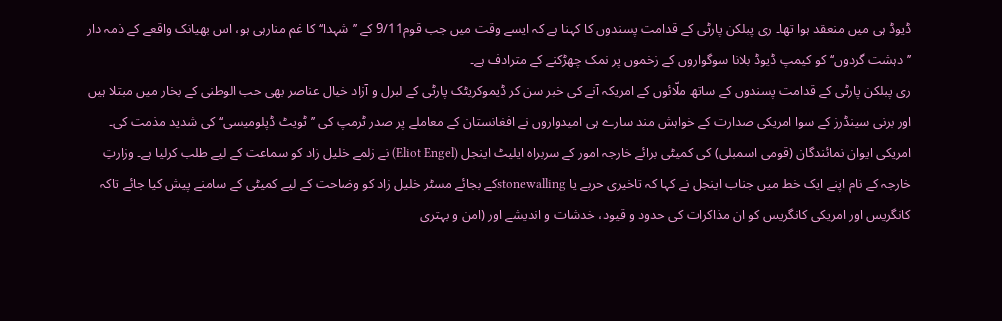ڈیوڈ ہی میں منعقد ہوا تھا۔ ری پبلکن پارٹی کے قدامت پسندوں کا کہنا ہے کہ ایسے وقت میں جب قوم9/11 کے ’’شہدا‘‘ کا غم منارہی ہو، اس بھیانک واقعے کے ذمہ دار ’’دہشت گردوں‘‘ کو کیمپ ڈیوڈ بلانا سوگواروں کے زخموں پر نمک چھڑکنے کے مترادف ہے۔
ری پبلکن پارٹی کے قدامت پسندوں کے ساتھ ملّائوں کے امریکہ آنے کی خبر سن کر ڈیموکریٹک پارٹی کے لبرل و آزاد خیال عناصر بھی حب الوطنی کے بخار میں مبتلا ہیں اور برنی سینڈرز کے سوا امریکی صدارت کے خواہش مند سارے ہی امیدواروں نے افغانستان کے معاملے پر صدر ٹرمپ کی ’’ٹویٹ ڈپلومیسی‘‘ کی شدید مذمت کی۔
امریکی ایوان نمائندگان (قومی اسمبلی) کی کمیٹی برائے خارجہ امور کے سربراہ ایلیٹ اینجل (Eliot Engel) نے زلمے خلیل زاد کو سماعت کے لیے طلب کرلیا ہے۔ وزارتِ خارجہ کے نام اپنے ایک خط میں جناب اینجل نے کہا کہ تاخیری حربے یا stonewallingکے بجائے مسٹر خلیل زاد کو وضاحت کے لیے کمیٹی کے سامنے پیش کیا جائے تاکہ کانگریس اور امریکی کانگریس کو ان مذاکرات کی حدود و قیود، خدشات و اندیشے اور (امن و بہتری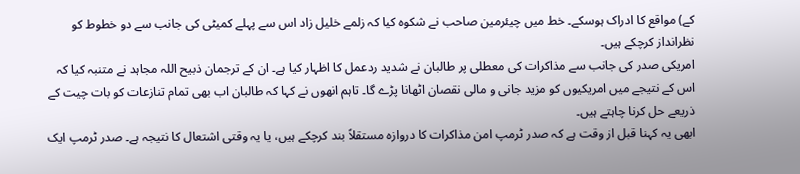کے) مواقع کا ادراک ہوسکے۔ خط میں چیئرمین صاحب نے شکوہ کیا کہ زلمے خلیل زاد اس سے پہلے کمیٹی کی جانب سے دو خطوط کو نظرانداز کرچکے ہیں۔
امریکی صدر کی جانب سے مذاکرات کی معطلی پر طالبان نے شدید ردعمل کا اظہار کیا ہے۔ ان کے ترجمان ذبیح اللہ مجاہد نے متنبہ کیا کہ اس کے نتیجے میں امریکیوں کو مزید جانی و مالی نقصان اٹھانا پڑے گا۔ تاہم انھوں نے کہا کہ طالبان اب بھی تمام تنازعات کو بات چیت کے ذریعے حل کرنا چاہتے ہیں۔
ابھی یہ کہنا قبل از وقت ہے کہ صدر ٹرمپ امن مذاکرات کا دروازہ مستقلاً بند کرچکے ہیں، یا یہ وقتی اشتعال کا نتیجہ ہے۔ صدر ٹرمپ ایک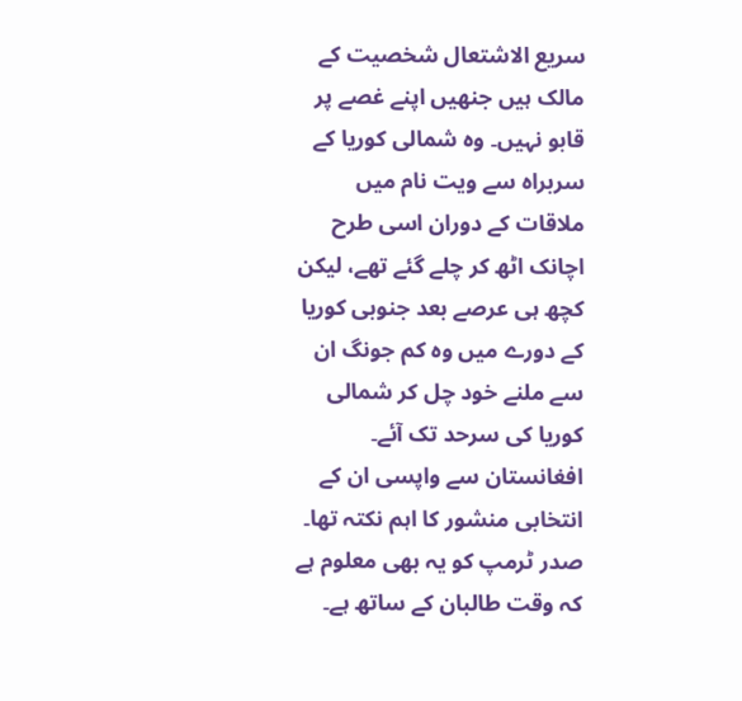سریع الاشتعال شخصیت کے مالک ہیں جنھیں اپنے غصے پر قابو نہیں۔ وہ شمالی کوریا کے سربراہ سے ویت نام میں ملاقات کے دوران اسی طرح اچانک اٹھ کر چلے گئے تھے، لیکن کچھ ہی عرصے بعد جنوبی کوریا کے دورے میں وہ کم جونگ ان سے ملنے خود چل کر شمالی کوریا کی سرحد تک آئے۔
افغانستان سے واپسی ان کے انتخابی منشور کا اہم نکتہ تھا۔ صدر ٹرمپ کو یہ بھی معلوم ہے کہ وقت طالبان کے ساتھ ہے۔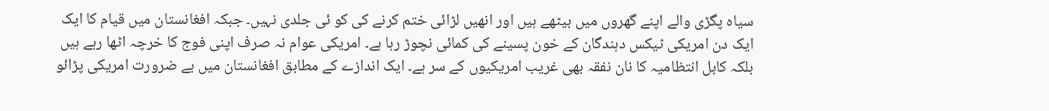سیاہ پگڑی والے اپنے گھروں میں بیٹھے ہیں اور انھیں لڑائی ختم کرنے کی کو ئی جلدی نہیں۔ جبکہ افغانستان میں قیام کا ایک ایک دن امریکی ٹیکس دہندگان کے خون پسینے کی کمائی نچوڑ رہا ہے۔ امریکی عوام نہ صرف اپنی فوج کا خرچہ اٹھا رہے ہیں بلکہ کابل انتظامیہ کا نان نفقہ بھی غریب امریکیوں کے سر ہے۔ ایک اندازے کے مطابق افغانستان میں بے ضرورت امریکی پڑائو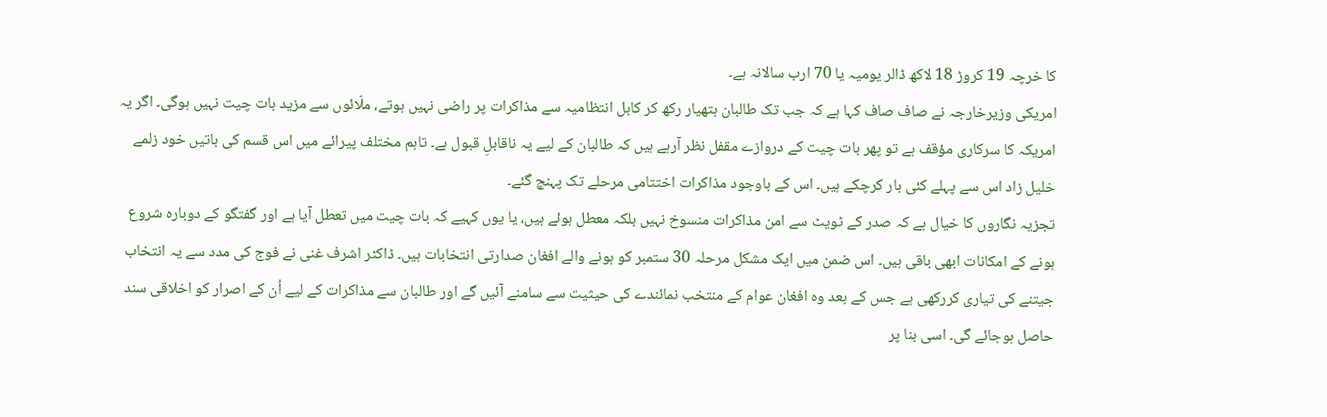کا خرچہ 19 کروڑ 18 لاکھ ڈالر یومیہ یا 70 ارب سالانہ ہے۔
امریکی وزیرخارجہ نے صاف صاف کہا ہے کہ جب تک طالبان ہتھیار رکھ کر کابل انتظامیہ سے مذاکرات پر راضی نہیں ہوتے، ملّائوں سے مزید بات چیت نہیں ہوگی۔ اگر یہ امریکہ کا سرکاری مؤقف ہے تو پھر بات چیت کے دروازے مقفل نظر آرہے ہیں کہ طالبان کے لیے یہ ناقابلِ قبول ہے۔ تاہم مختلف پیرائے میں اس قسم کی باتیں خود زلمے خلیل زاد اس سے پہلے کئی بار کرچکے ہیں۔ اس کے باوجود مذاکرات اختتامی مرحلے تک پہنچ گئے۔
تجزیہ نگاروں کا خیال ہے کہ صدر کے ٹویٹ سے امن مذاکرات منسوخ نہیں بلکہ معطل ہوئے ہیں، یا یوں کہیے کہ بات چیت میں تعطل آیا ہے اور گفتگو کے دوبارہ شروع ہونے کے امکانات ابھی باقی ہیں۔ اس ضمن میں ایک مشکل مرحلہ 30 ستمبر کو ہونے والے افغان صدارتی انتخابات ہیں۔ ڈاکٹر اشرف غنی نے فوج کی مدد سے یہ انتخاب جیتنے کی تیاری کررکھی ہے جس کے بعد وہ افغان عوام کے منتخب نمائندے کی حیثیت سے سامنے آئیں گے اور طالبان سے مذاکرات کے لیے اُن کے اصرار کو اخلاقی سند حاصل ہوجائے گی۔ اسی بنا پر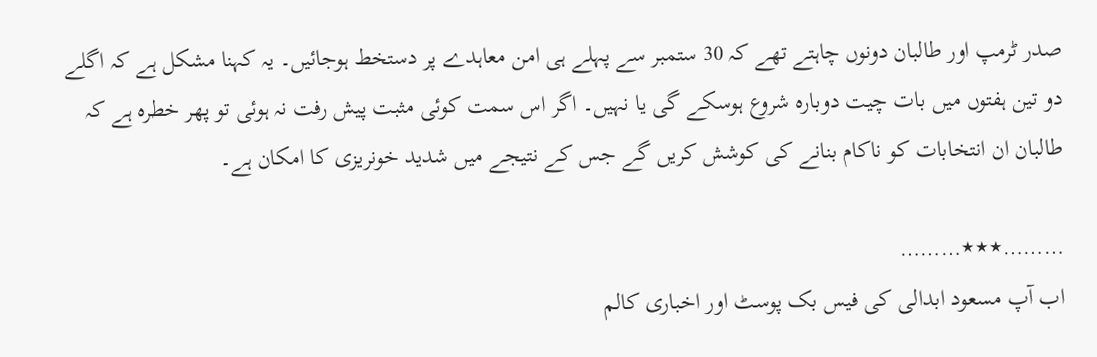صدر ٹرمپ اور طالبان دونوں چاہتے تھے کہ 30 ستمبر سے پہلے ہی امن معاہدے پر دستخط ہوجائیں۔ یہ کہنا مشکل ہے کہ اگلے دو تین ہفتوں میں بات چیت دوبارہ شروع ہوسکے گی یا نہیں۔ اگر اس سمت کوئی مثبت پیش رفت نہ ہوئی تو پھر خطرہ ہے کہ طالبان ان انتخابات کو ناکام بنانے کی کوشش کریں گے جس کے نتیجے میں شدید خونریزی کا امکان ہے۔

………٭٭٭………
اب آپ مسعود ابدالی کی فیس بک پوسٹ اور اخباری کالم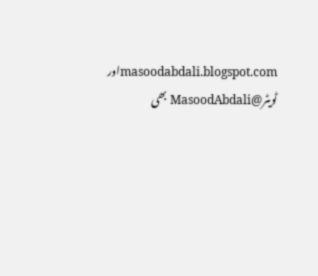masoodabdali.blogspot.comاور ٹویٹر@MasoodAbdali بھی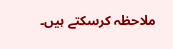ملاحظہ کرسکتے ہیں۔